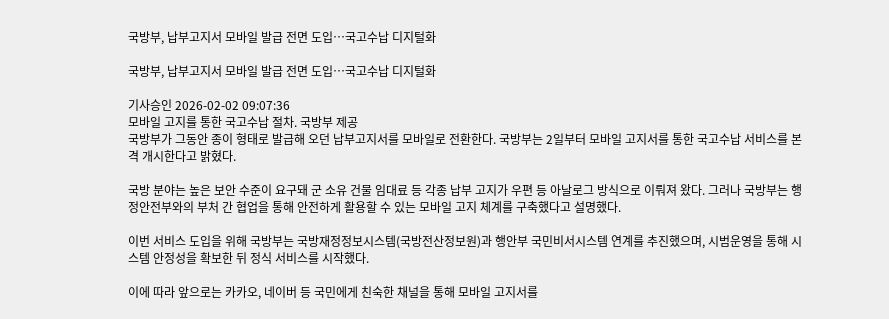국방부, 납부고지서 모바일 발급 전면 도입…국고수납 디지털화

국방부, 납부고지서 모바일 발급 전면 도입…국고수납 디지털화

기사승인 2026-02-02 09:07:36
모바일 고지를 통한 국고수납 절차. 국방부 제공
국방부가 그동안 종이 형태로 발급해 오던 납부고지서를 모바일로 전환한다. 국방부는 2일부터 모바일 고지서를 통한 국고수납 서비스를 본격 개시한다고 밝혔다.

국방 분야는 높은 보안 수준이 요구돼 군 소유 건물 임대료 등 각종 납부 고지가 우편 등 아날로그 방식으로 이뤄져 왔다. 그러나 국방부는 행정안전부와의 부처 간 협업을 통해 안전하게 활용할 수 있는 모바일 고지 체계를 구축했다고 설명했다.

이번 서비스 도입을 위해 국방부는 국방재정정보시스템(국방전산정보원)과 행안부 국민비서시스템 연계를 추진했으며, 시범운영을 통해 시스템 안정성을 확보한 뒤 정식 서비스를 시작했다.

이에 따라 앞으로는 카카오, 네이버 등 국민에게 친숙한 채널을 통해 모바일 고지서를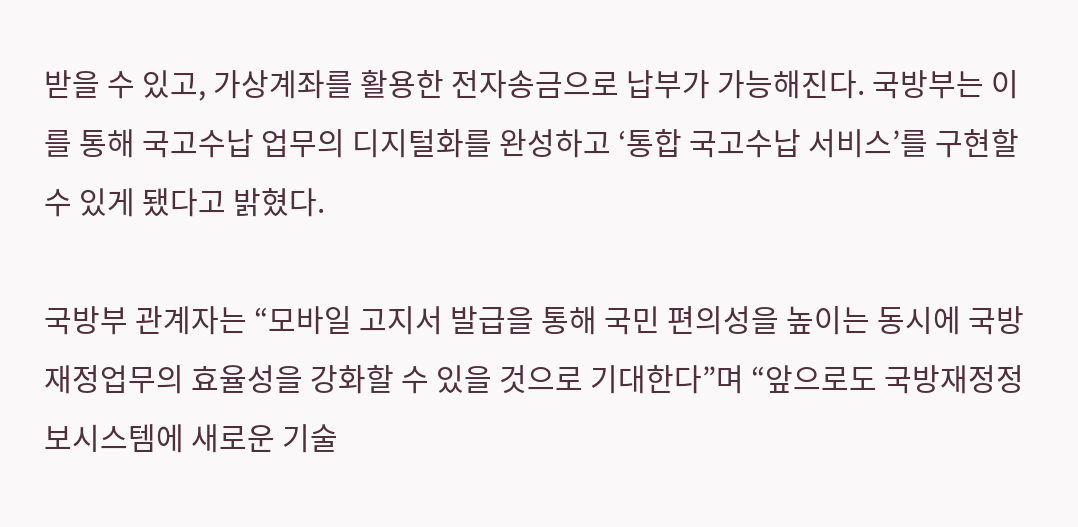받을 수 있고, 가상계좌를 활용한 전자송금으로 납부가 가능해진다. 국방부는 이를 통해 국고수납 업무의 디지털화를 완성하고 ‘통합 국고수납 서비스’를 구현할 수 있게 됐다고 밝혔다.

국방부 관계자는 “모바일 고지서 발급을 통해 국민 편의성을 높이는 동시에 국방재정업무의 효율성을 강화할 수 있을 것으로 기대한다”며 “앞으로도 국방재정정보시스템에 새로운 기술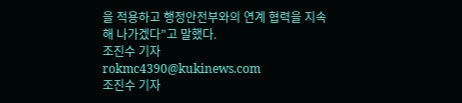을 적용하고 행정안전부와의 연계 협력을 지속해 나가겠다”고 말했다.
조진수 기자
rokmc4390@kukinews.com
조진수 기자